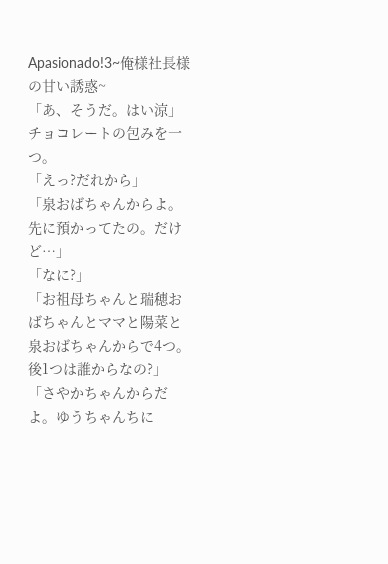Apasionado!3~俺様社長様の甘い誘惑~
「あ、そうだ。はい涼」
チョコレートの包みを一つ。
「えっ?だれから」
「泉おばちゃんからよ。先に預かってたの。だけど…」
「なに?」
「お祖母ちゃんと瑞穂おばちゃんとママと陽菜と泉おばちゃんからで4つ。 後1つは誰からなの?」
「さやかちゃんからだよ。ゆうちゃんちに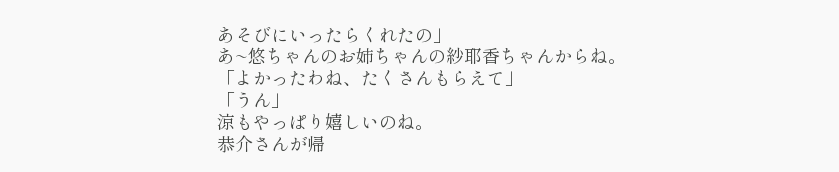あそびにいったらくれたの」
あ~悠ちゃんのお姉ちゃんの紗耶香ちゃんからね。
「よかったわね、たくさんもらえて」
「うん」
涼もやっぱり嬉しいのね。
恭介さんが帰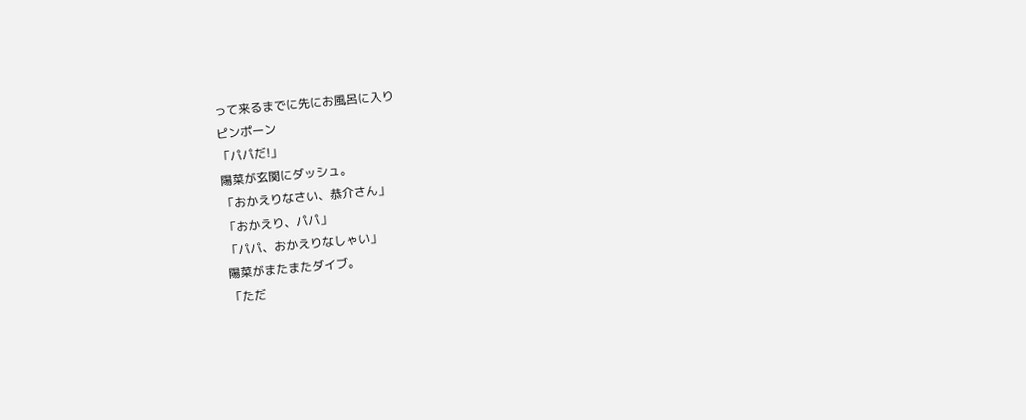って来るまでに先にお風呂に入り
ピンポーン
「パパだ!」
陽菜が玄関にダッシュ。
「おかえりなさい、恭介さん」
「おかえり、パパ」
「パパ、おかえりなしゃい」
陽菜がまたまたダイブ。
「ただ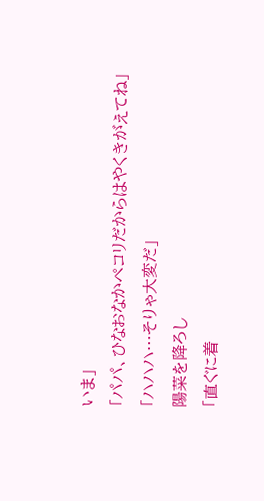いま」
「パパ、ひなおなかペコリだからはやくきがえてね」
「ハハハ…そりゃ大変だ」
陽菜を降ろし
「直ぐに着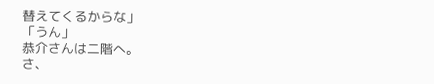替えてくるからな」
「うん」
恭介さんは二階へ。
さ、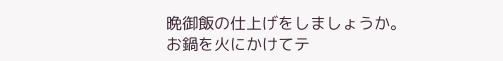晩御飯の仕上げをしましょうか。
お鍋を火にかけてテ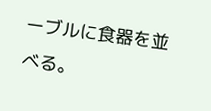ーブルに食器を並べる。